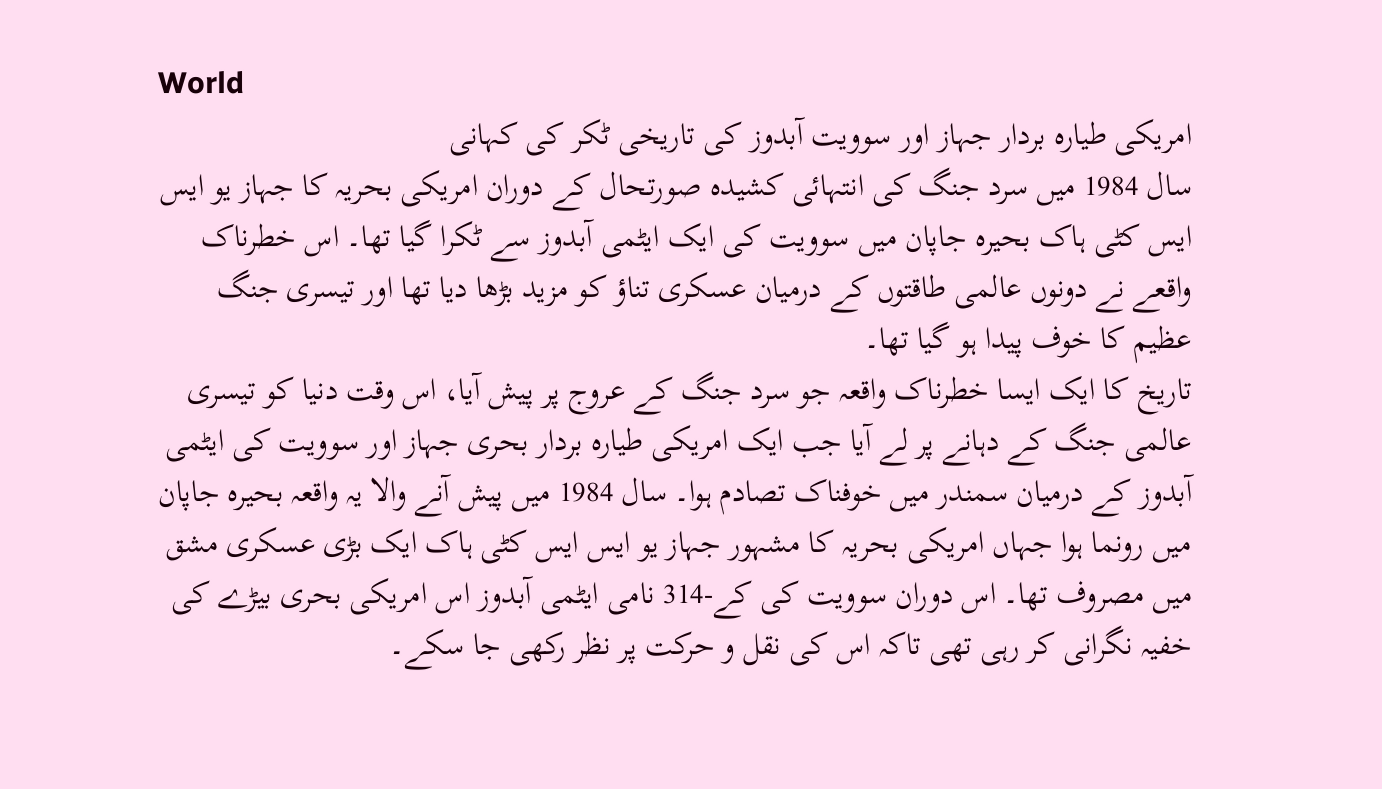World
امریکی طیارہ بردار جہاز اور سوویت آبدوز کی تاریخی ٹکر کی کہانی
سال 1984 میں سرد جنگ کی انتہائی کشیدہ صورتحال کے دوران امریکی بحریہ کا جہاز یو ایس ایس کٹی ہاک بحیرہ جاپان میں سوویت کی ایک ایٹمی آبدوز سے ٹکرا گیا تھا۔ اس خطرناک واقعے نے دونوں عالمی طاقتوں کے درمیان عسکری تناؤ کو مزید بڑھا دیا تھا اور تیسری جنگ عظیم کا خوف پیدا ہو گیا تھا۔
تاریخ کا ایک ایسا خطرناک واقعہ جو سرد جنگ کے عروج پر پیش آیا، اس وقت دنیا کو تیسری عالمی جنگ کے دہانے پر لے آیا جب ایک امریکی طیارہ بردار بحری جہاز اور سوویت کی ایٹمی آبدوز کے درمیان سمندر میں خوفناک تصادم ہوا۔ سال 1984 میں پیش آنے والا یہ واقعہ بحیرہ جاپان میں رونما ہوا جہاں امریکی بحریہ کا مشہور جہاز یو ایس ایس کٹی ہاک ایک بڑی عسکری مشق میں مصروف تھا۔ اس دوران سوویت کی کے-314 نامی ایٹمی آبدوز اس امریکی بحری بیڑے کی خفیہ نگرانی کر رہی تھی تاکہ اس کی نقل و حرکت پر نظر رکھی جا سکے۔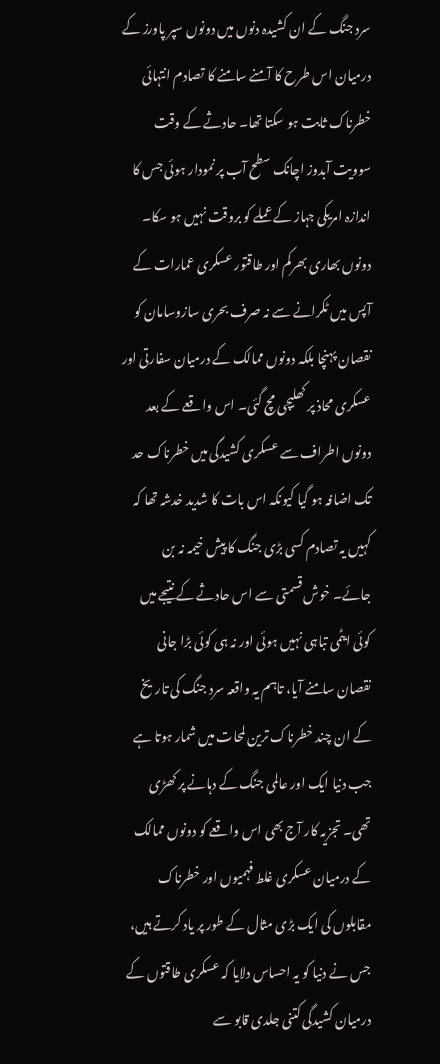سرد جنگ کے ان کشیدہ دنوں میں دونوں سپر پاورز کے درمیان اس طرح کا آمنے سامنے کا تصادم انتہائی خطرناک ثابت ہو سکتا تھا۔ حادثے کے وقت سوویت آبدوز اچانک سطح آب پر نمودار ہوئی جس کا اندازہ امریکی جہاز کے عملے کو بروقت نہیں ہو سکا۔ دونوں بھاری بھرکم اور طاقتور عسکری عمارات کے آپس میں ٹکرانے سے نہ صرف بحری سازوسامان کو نقصان پہنچا بلکہ دونوں ممالک کے درمیان سفارتی اور عسکری محاذ پر کھلبچی مچ گئی۔ اس واقعے کے بعد دونوں اطراف سے عسکری کشیدگی میں خطرناک حد تک اضافہ ہو گیا کیونکہ اس بات کا شدید خدشہ تھا کہ کہیں یہ تصادم کسی بڑی جنگ کا پیش خیمہ نہ بن جائے۔ خوش قسمتی سے اس حادثے کے نتیجے میں کوئی ایٹمی تباہی نہیں ہوئی اور نہ ہی کوئی بڑا جانی نقصان سامنے آیا، تاہم یہ واقعہ سرد جنگ کی تاریخ کے ان چند خطرناک ترین لمحات میں شمار ہوتا ہے جب دنیا ایک اور عالمی جنگ کے دہانے پر کھڑی تھی۔ تجزیہ کار آج بھی اس واقعے کو دونوں ممالک کے درمیان عسکری غلط فہمیوں اور خطرناک مقابلوں کی ایک بڑی مثال کے طور پر یاد کرتے ہیں، جس نے دنیا کو یہ احساس دلایا کہ عسکری طاقتوں کے درمیان کشیدگی کتنی جلدی قابو سے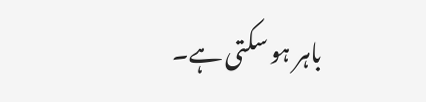باہر ہو سکتی ہے۔